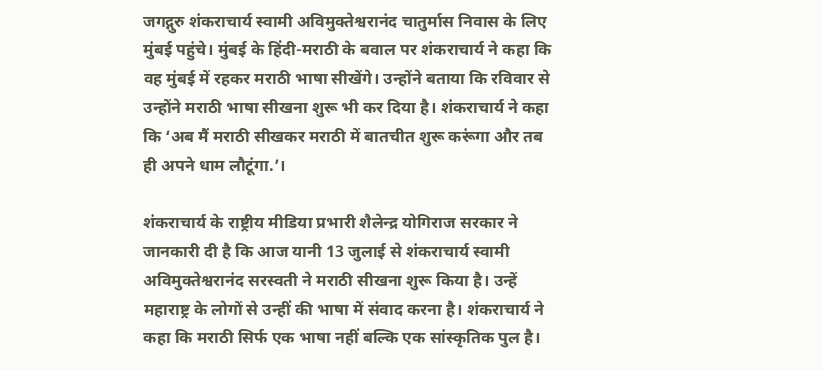जगद्गुरु शंकराचार्य स्वामी अविमुक्तेश्वरानंद चातुर्मास निवास के लिए मुंबई पहुंचे। मुंबई के हिंदी-मराठी के बवाल पर शंकराचार्य ने कहा कि वह मुंबई में रहकर मराठी भाषा सीखेंगे। उन्होंने बताया कि रविवार से उन्होंने मराठी भाषा सीखना शुरू भी कर दिया है। शंकराचार्य ने कहा कि ‘अब मैं मराठी सीखकर मराठी में बातचीत शुरू करूंगा और तब ही अपने धाम लौटूंगा.’।

शंकराचार्य के राष्ट्रीय मीडिया प्रभारी शैलेन्द्र योगिराज सरकार ने जानकारी दी है कि आज यानी 13 जुलाई से शंकराचार्य स्वामी अविमुक्तेश्वरानंद सरस्वती ने मराठी सीखना शुरू किया है। उन्हें महाराष्ट्र के लोगों से उन्हीं की भाषा में संवाद करना है। शंकराचार्य ने कहा कि मराठी सिर्फ एक भाषा नहीं बल्कि एक सांस्कृतिक पुल है।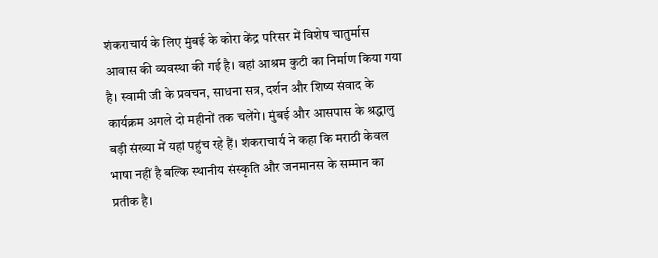शंकराचार्य के लिए मुंबई के कोरा केंद्र परिसर में विशेष चातुर्मास आवास की व्यवस्था की गई है। वहां आश्रम कुटी का निर्माण किया गया है। स्वामी जी के प्रवचन, साधना सत्र, दर्शन और शिष्य संवाद के कार्यक्रम अगले दो महीनों तक चलेंगे। मुंबई और आसपास के श्रद्धालु बड़ी संख्या में यहां पहुंच रहे हैं। शंकराचार्य ने कहा कि मराठी केवल भाषा नहीं है बल्कि स्थानीय संस्कृति और जनमानस के सम्मान का प्रतीक है।